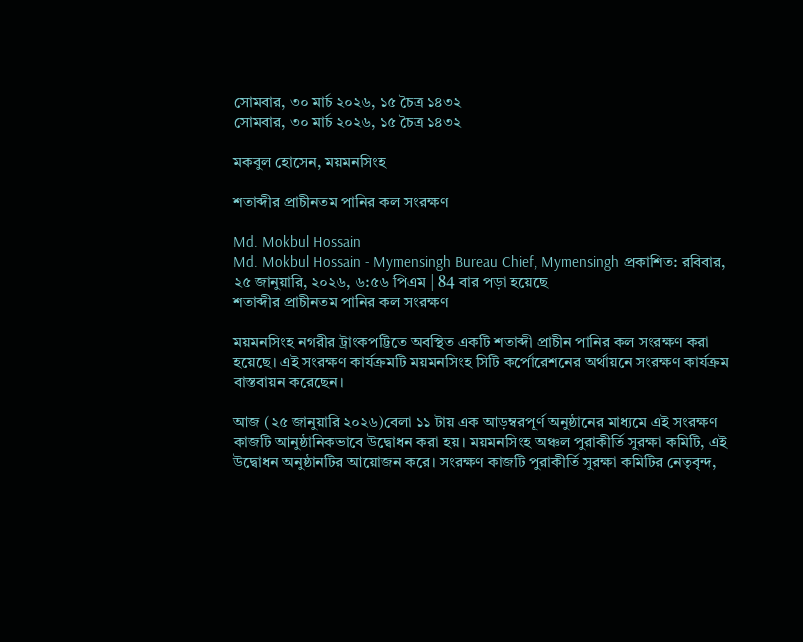সোমবার, ৩০ মার্চ ২০২৬, ১৫ চৈত্র ১৪৩২
সোমবার, ৩০ মার্চ ২০২৬, ১৫ চৈত্র ১৪৩২

মকবুল হোসেন, ময়মনসিংহ

শতাব্দীর প্রাচীনতম পানির কল সংরক্ষণ

Md. Mokbul Hossain
Md. Mokbul Hossain - Mymensingh Bureau Chief, Mymensingh প্রকাশিত: রবিবার, ২৫ জানুয়ারি, ২০২৬, ৬:৫৬ পিএম | 84 বার পড়া হয়েছে
শতাব্দীর প্রাচীনতম পানির কল সংরক্ষণ

ময়মনসিংহ নগরীর ট্রাংকপট্টিতে অবস্থিত একটি শতাব্দী প্রাচীন পানির কল সংরক্ষণ করা হয়েছে। এই সংরক্ষণ কার্যক্রমটি ময়মনসিংহ সিটি কর্পোরেশনের অর্থায়নে সংরক্ষণ কার্যক্রম বাস্তবায়ন করেছেন।

আজ (২৫ জানুয়ারি ২০২৬)বেলা ১১ টায় এক আড়ম্বরপূর্ণ অনুষ্ঠানের মাধ্যমে এই সংরক্ষণ কাজটি আনুষ্ঠানিকভাবে উদ্বোধন করা হয়। ময়মনসিংহ অঞ্চল পুরাকীর্তি সুরক্ষা কমিটি, এই উদ্বোধন অনুষ্ঠানটির আয়োজন করে। সংরক্ষণ কাজটি পুরাকীর্তি সুরক্ষা কমিটির নেতৃবৃন্দ,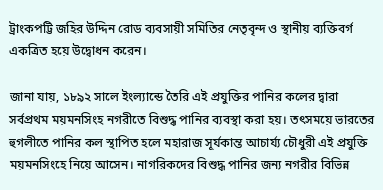ট্রাংকপট্টি জহির উদ্দিন রোড ব্যবসায়ী সমিতির নেতৃবৃন্দ ও স্থানীয় ব্যক্তিবর্গ একত্রিত হয়ে উদ্বোধন করেন।

জানা যায়, ১৮৯২ সালে ইংল্যান্ডে তৈরি এই প্রযুক্তির পানির কলের দ্বারা সর্বপ্রথম ময়মনসিংহ নগরীতে বিশুদ্ধ পানির ব্যবস্থা করা হয়। তৎসময়ে ভারতের হুগলীতে পানির কল স্থাপিত হলে মহারাজ সূর্যকান্ত আচার্য্য চৌধুরী এই প্রযুক্তি ময়মনসিংহে নিয়ে আসেন। নাগরিকদের বিশুদ্ধ পানির জন্য নগরীর বিভিন্ন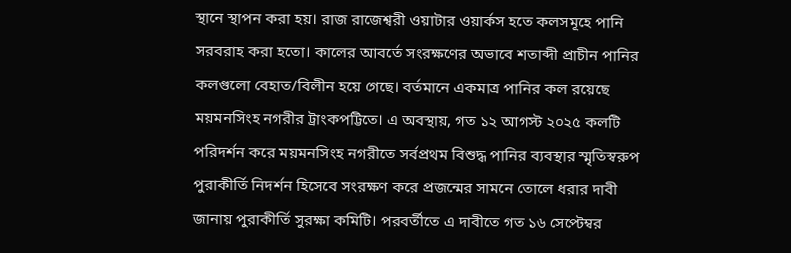স্থানে স্থাপন করা হয়। রাজ রাজেশ্বরী ওয়াটার ওয়ার্কস হতে কলসমূহে পানি সরবরাহ করা হতো। কালের আবর্তে সংরক্ষণের অভাবে শতাব্দী প্রাচীন পানির কলগুলো বেহাত/বিলীন হয়ে গেছে। বর্তমানে একমাত্র পানির কল রয়েছে ময়মনসিংহ নগরীর ট্রাংকপট্টিতে। এ অবস্থায়, গত ১২ আগস্ট ২০২৫ কলটি পরিদর্শন করে ময়মনসিংহ নগরীতে সর্বপ্রথম বিশুদ্ধ পানির ব্যবস্থার স্মৃতিস্বরুপ পুরাকীর্তি নিদর্শন হিসেবে সংরক্ষণ করে প্রজন্মের সামনে তোলে ধরার দাবী জানায় পুরাকীর্তি সুরক্ষা কমিটি। পরবর্তীতে এ দাবীতে গত ১৬ সেপ্টেম্বর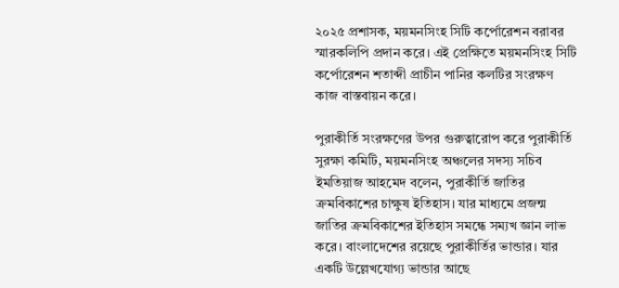২০২৫ প্রশাসক, ময়মনসিংহ সিটি কর্পোরেশন বরাবর স্মারকলিপি প্রদান করে। এই প্রেক্ষিতে ময়মনসিংহ সিটি কর্পোরেশন শতাব্দী প্রাচীন পানির কলটির সংরক্ষণ কাজ বাস্তবায়ন করে।

পুরাকীর্তি সংরক্ষণের উপর গুরুত্বারোপ করে পুরাকীর্তি সুরক্ষা কমিটি, ময়মনসিংহ অঞ্চলের সদস্য সচিব ইমতিয়াজ আহমেদ বলেন, পুরাকীর্তি জাতির ক্রমবিকাশের চাক্ষুষ ইতিহাস। যার মাধ্যমে প্রজন্ম জাতির ক্রমবিকাশের ইতিহাস সমন্ধে সম্যখ জ্ঞান লাভ করে। বাংলাদেশের রয়েছে পুরাকীর্তির ভান্ডার। যার একটি উল্লেখযোগ্য ভান্ডার আছে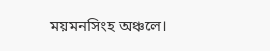ময়মনসিংহ অঞ্চলে।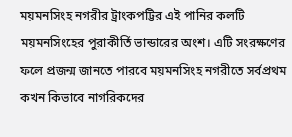ময়মনসিংহ নগরীর ট্রাংকপট্টির এই পানির কলটি ময়মনসিংহের পুরাকীর্তি ভান্ডারের অংশ। এটি সংরক্ষণের ফলে প্রজন্ম জানতে পারবে ময়মনসিংহ নগরীতে সর্বপ্রথম কখন কিভাবে নাগরিকদের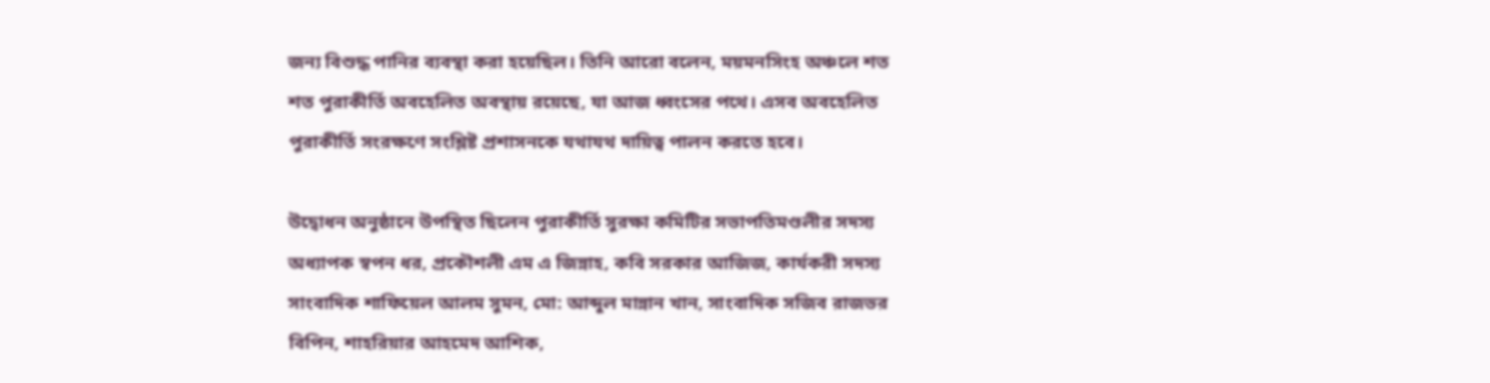জন্য বিশুদ্ধ পানির ব্যবস্থা করা হয়েছিল। তিনি আরো বলেন, ময়মনসিংহ অঞ্চলে শত শত পুরাকীর্তি অবহেলিত অবস্থায় রয়েছে, যা আজ ধ্বংসের পথে। এসব অবহেলিত পুরাকীর্তি সংরক্ষণে সংশ্লিষ্ট প্রশাসনকে যথাযথ দায়িত্ব পালন করতে হবে।

উদ্বোধন অনুষ্ঠানে উপস্থিত ছিলেন পুরাকীর্তি সুরক্ষা কমিটির সভাপতিমণ্ডলীর সদস্য অধ্যাপক স্বপন ধর, প্রকৌশলী এম এ জিন্নাহ, কবি সরকার আজিজ, কার্যকরী সদস্য সাংবাদিক শাফিয়েল আলম সুমন, মো: আব্দুল মান্নান খান, সাংবাদিক সজিব রাজভর বিপিন, শাহরিয়ার আহমেদ আশিক,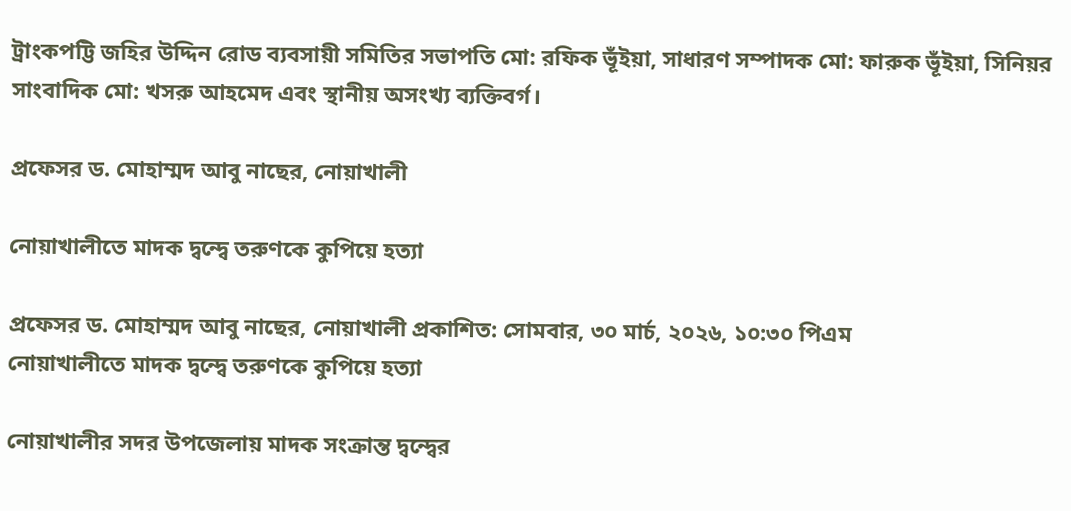ট্রাংকপট্টি জহির উদ্দিন রোড ব্যবসায়ী সমিতির সভাপতি মো: রফিক ভূঁইয়া, সাধারণ সম্পাদক মো: ফারুক ভূঁইয়া, সিনিয়র সাংবাদিক মো: খসরু আহমেদ এবং স্থানীয় অসংখ্য ব্যক্তিবর্গ।

প্রফেসর ড. মোহাম্মদ আবু নাছের, নোয়াখালী

নোয়াখালীতে মাদক দ্বন্দ্বে তরুণকে কুপিয়ে হত্যা

প্রফেসর ড. মোহাম্মদ আবু নাছের, নোয়াখালী প্রকাশিত: সোমবার, ৩০ মার্চ, ২০২৬, ১০:৩০ পিএম
নোয়াখালীতে মাদক দ্বন্দ্বে তরুণকে কুপিয়ে হত্যা

নোয়াখালীর সদর উপজেলায় মাদক সংক্রান্ত দ্বন্দ্বের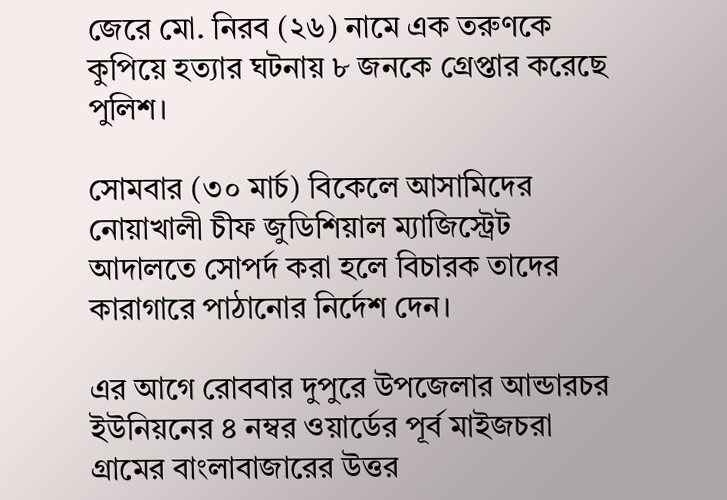জেরে মো. নিরব (২৬) নামে এক তরুণকে কুপিয়ে হত্যার ঘটনায় ৮ জনকে গ্রেপ্তার করেছে পুলিশ।

সোমবার (৩০ মার্চ) বিকেলে আসামিদের নোয়াখালী চীফ জুডিশিয়াল ম্যাজিস্ট্রেট আদালতে সোপর্দ করা হলে বিচারক তাদের কারাগারে পাঠানোর নির্দেশ দেন।

এর আগে রোববার দুপুরে উপজেলার আন্ডারচর ইউনিয়নের ৪ নম্বর ওয়ার্ডের পূর্ব মাইজচরা গ্রামের বাংলাবাজারের উত্তর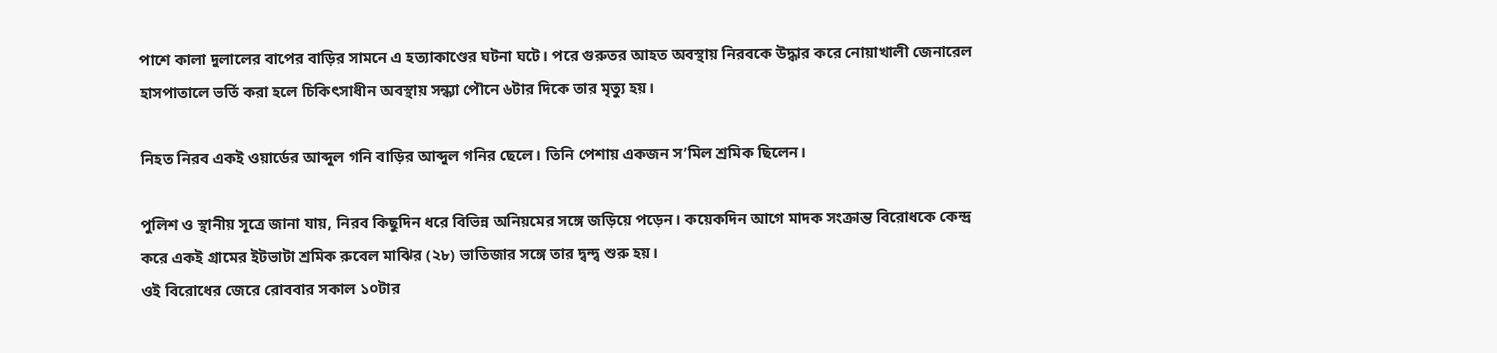পাশে কালা দুলালের বাপের বাড়ির সামনে এ হত্যাকাণ্ডের ঘটনা ঘটে। পরে গুরুতর আহত অবস্থায় নিরবকে উদ্ধার করে নোয়াখালী জেনারেল হাসপাতালে ভর্তি করা হলে চিকিৎসাধীন অবস্থায় সন্ধ্যা পৌনে ৬টার দিকে তার মৃত্যু হয়।

নিহত নিরব একই ওয়ার্ডের আব্দুল গনি বাড়ির আব্দুল গনির ছেলে। তিনি পেশায় একজন স’মিল শ্রমিক ছিলেন।

পুলিশ ও স্থানীয় সূত্রে জানা যায়, নিরব কিছুদিন ধরে বিভিন্ন অনিয়মের সঙ্গে জড়িয়ে পড়েন। কয়েকদিন আগে মাদক সংক্রান্ত বিরোধকে কেন্দ্র করে একই গ্রামের ইটভাটা শ্রমিক রুবেল মাঝির (২৮) ভাতিজার সঙ্গে তার দ্বন্দ্ব শুরু হয়।
ওই বিরোধের জেরে রোববার সকাল ১০টার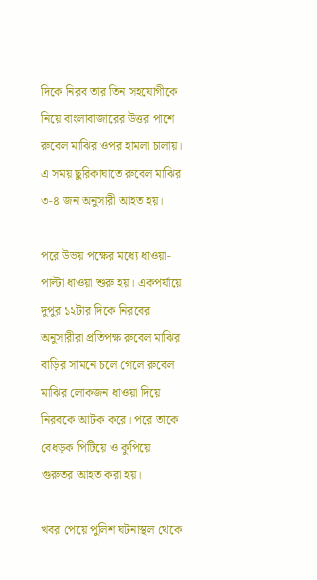দিকে নিরব তার তিন সহযোগীকে নিয়ে বাংলাবাজারের উত্তর পাশে রুবেল মাঝির ওপর হামলা চালায়। এ সময় ছুরিকাঘাতে রুবেল মাঝির ৩-৪ জন অনুসারী আহত হয়।

পরে উভয় পক্ষের মধ্যে ধাওয়া-পাল্টা ধাওয়া শুরু হয়। একপর্যায়ে দুপুর ১২টার দিকে নিরবের অনুসারীরা প্রতিপক্ষ রুবেল মাঝির বাড়ির সামনে চলে গেলে রুবেল মাঝির লোকজন ধাওয়া দিয়ে নিরবকে আটক করে। পরে তাকে বেধড়ক পিটিয়ে ও কুপিয়ে গুরুতর আহত করা হয়।

খবর পেয়ে পুলিশ ঘটনাস্থল থেকে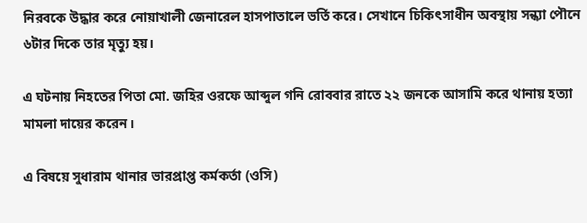নিরবকে উদ্ধার করে নোয়াখালী জেনারেল হাসপাতালে ভর্তি করে। সেখানে চিকিৎসাধীন অবস্থায় সন্ধ্যা পৌনে ৬টার দিকে তার মৃত্যু হয়।

এ ঘটনায় নিহতের পিতা মো. জহির ওরফে আব্দুল গনি রোববার রাতে ২২ জনকে আসামি করে থানায় হত্যা মামলা দায়ের করেন।

এ বিষয়ে সুধারাম থানার ভারপ্রাপ্ত কর্মকর্তা (ওসি)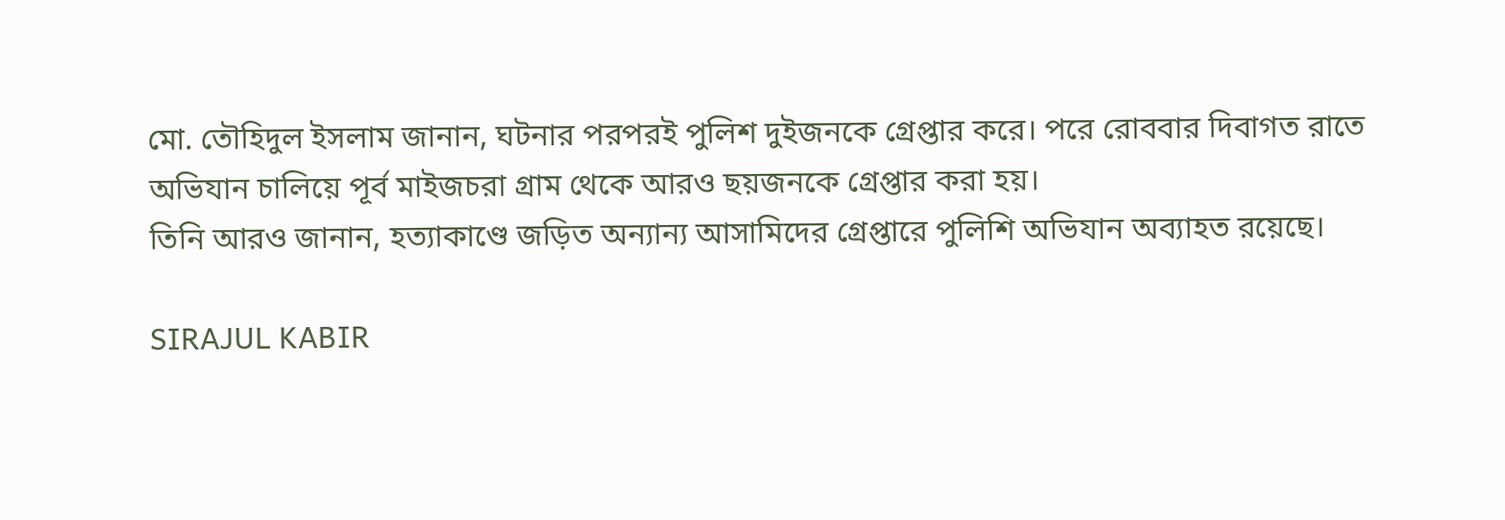মো. তৌহিদুল ইসলাম জানান, ঘটনার পরপরই পুলিশ দুইজনকে গ্রেপ্তার করে। পরে রোববার দিবাগত রাতে অভিযান চালিয়ে পূর্ব মাইজচরা গ্রাম থেকে আরও ছয়জনকে গ্রেপ্তার করা হয়।
তিনি আরও জানান, হত্যাকাণ্ডে জড়িত অন্যান্য আসামিদের গ্রেপ্তারে পুলিশি অভিযান অব্যাহত রয়েছে।

SIRAJUL KABIR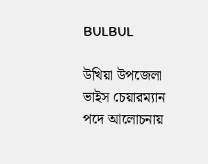BULBUL

উখিয়া উপজেলা ভাইস চেয়ারম্যান পদে আলোচনায়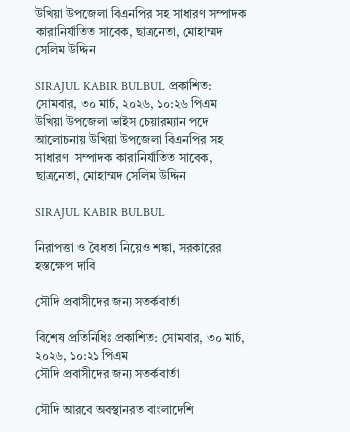উখিয়া উপজেলা বিএনপির সহ সাধারণ সম্পাদক কারানির্যাতিত সাবেক, ছাত্রনেতা, মোহাম্মদ সেলিম উদ্দিন

SIRAJUL KABIR BULBUL প্রকাশিত: সোমবার, ৩০ মার্চ, ২০২৬, ১০:২৬ পিএম
উখিয়া উপজেলা ভাইস চেয়ারম্যান পদে আলোচনায় উখিয়া উপজেলা বিএনপির সহ সাধারণ  সম্পাদক কারানির্যাতিত সাবেক, ছাত্রনেতা, মোহাম্মদ সেলিম উদ্দিন

SIRAJUL KABIR BULBUL

নিরাপত্তা ও বৈধতা নিয়েও শঙ্কা, সরকারের হস্তক্ষেপ দাবি

সৌদি প্রবাসীদের জন্য সতর্কবার্তা

বিশেষ প্রতিনিধিঃ প্রকাশিত: সোমবার, ৩০ মার্চ, ২০২৬, ১০:২১ পিএম
সৌদি প্রবাসীদের জন্য সতর্কবার্তা

সৌদি আরবে অবস্থানরত বাংলাদেশি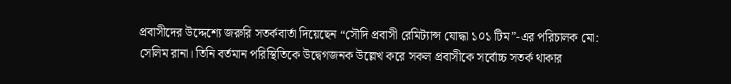প্রবাসীদের উদ্দেশ্যে জরুরি সতর্কবার্তা দিয়েছেন “সৌদি প্রবাসী রেমিট্যান্স যোদ্ধা ১০১ টিম”-এর পরিচালক মো: সেলিম রানা। তিনি বর্তমান পরিস্থিতিকে উদ্বেগজনক উল্লেখ করে সকল প্রবাসীকে সর্বোচ্চ সতর্ক থাকার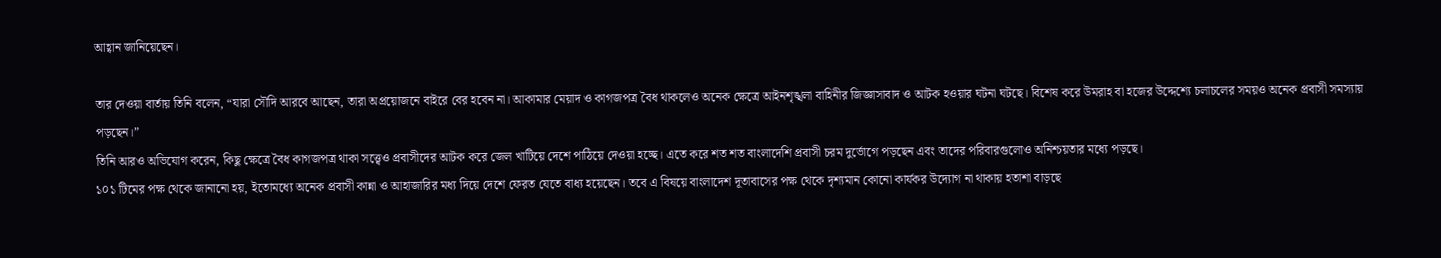আহ্বান জানিয়েছেন।

তার দেওয়া বার্তায় তিনি বলেন, “যারা সৌদি আরবে আছেন, তারা অপ্রয়োজনে বাইরে বের হবেন না। আকামার মেয়াদ ও কাগজপত্র বৈধ থাকলেও অনেক ক্ষেত্রে আইনশৃঙ্খলা বাহিনীর জিজ্ঞাসাবাদ ও আটক হওয়ার ঘটনা ঘটছে। বিশেষ করে উমরাহ বা হজের উদ্দেশ্যে চলাচলের সময়ও অনেক প্রবাসী সমস্যায় পড়ছেন।”
তিনি আরও অভিযোগ করেন, কিছু ক্ষেত্রে বৈধ কাগজপত্র থাকা সত্ত্বেও প্রবাসীদের আটক করে জেল খাটিয়ে দেশে পাঠিয়ে দেওয়া হচ্ছে। এতে করে শত শত বাংলাদেশি প্রবাসী চরম দুর্ভোগে পড়ছেন এবং তাদের পরিবারগুলোও অনিশ্চয়তার মধ্যে পড়ছে।
১০১ টিমের পক্ষ থেকে জানানো হয়, ইতোমধ্যে অনেক প্রবাসী কান্না ও আহাজারির মধ্য দিয়ে দেশে ফেরত যেতে বাধ্য হয়েছেন। তবে এ বিষয়ে বাংলাদেশ দূতাবাসের পক্ষ থেকে দৃশ্যমান কোনো কার্যকর উদ্যোগ না থাকায় হতাশা বাড়ছে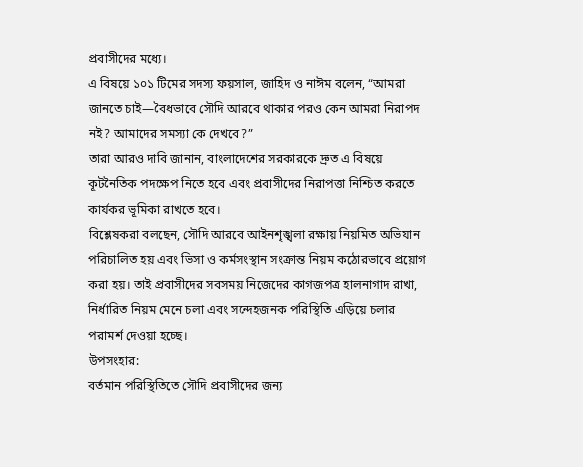প্রবাসীদের মধ্যে।
এ বিষয়ে ১০১ টিমের সদস্য ফয়সাল, জাহিদ ও নাঈম বলেন, “আমরা জানতে চাই—বৈধভাবে সৌদি আরবে থাকার পরও কেন আমরা নিরাপদ নই? আমাদের সমস্যা কে দেখবে?”
তারা আরও দাবি জানান, বাংলাদেশের সরকারকে দ্রুত এ বিষয়ে কূটনৈতিক পদক্ষেপ নিতে হবে এবং প্রবাসীদের নিরাপত্তা নিশ্চিত করতে কার্যকর ভূমিকা রাখতে হবে।
বিশ্লেষকরা বলছেন, সৌদি আরবে আইনশৃঙ্খলা রক্ষায় নিয়মিত অভিযান পরিচালিত হয় এবং ভিসা ও কর্মসংস্থান সংক্রান্ত নিয়ম কঠোরভাবে প্রয়োগ করা হয়। তাই প্রবাসীদের সবসময় নিজেদের কাগজপত্র হালনাগাদ রাখা, নির্ধারিত নিয়ম মেনে চলা এবং সন্দেহজনক পরিস্থিতি এড়িয়ে চলার পরামর্শ দেওয়া হচ্ছে।
উপসংহার:
বর্তমান পরিস্থিতিতে সৌদি প্রবাসীদের জন্য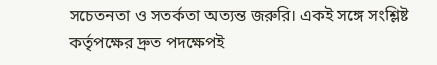সচেতনতা ও সতর্কতা অত্যন্ত জরুরি। একই সঙ্গে সংশ্লিষ্ট কর্তৃপক্ষের দ্রুত পদক্ষেপই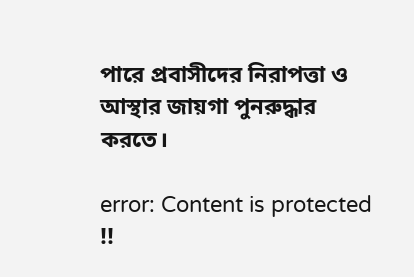পারে প্রবাসীদের নিরাপত্তা ও আস্থার জায়গা পুনরুদ্ধার করতে।

error: Content is protected !!